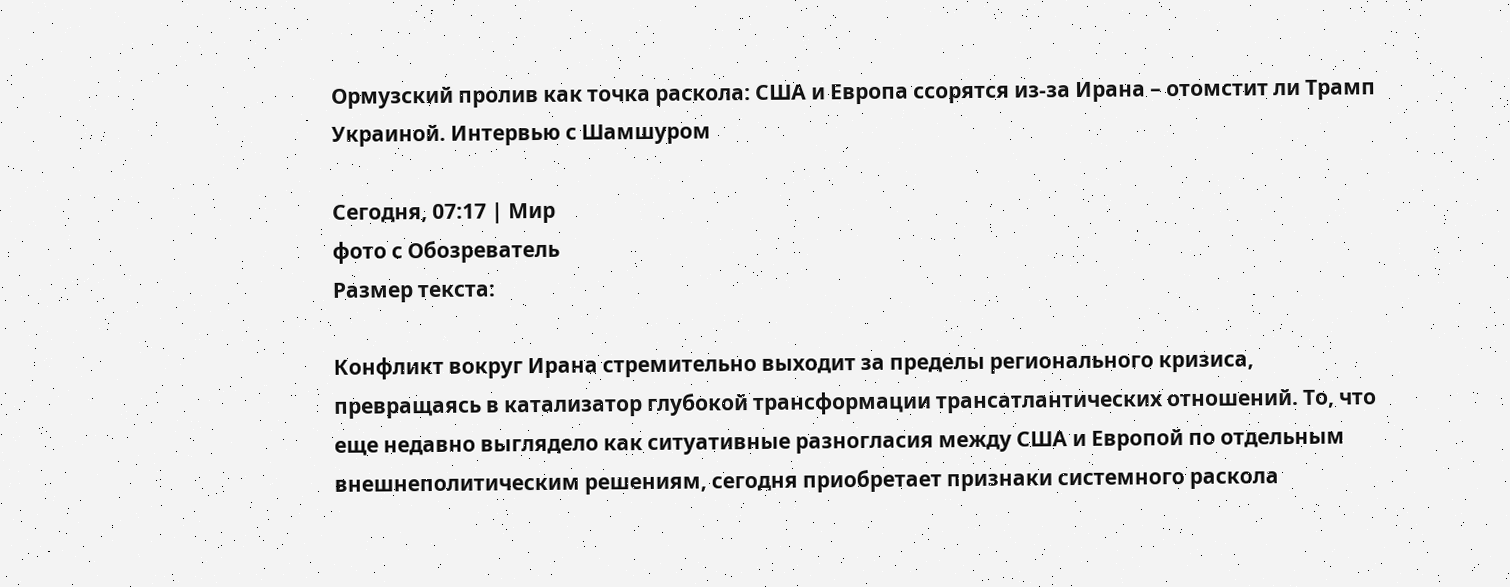Ормузский пролив как точка раскола: США и Европа ссорятся из-за Ирана – отомстит ли Трамп Украиной. Интервью с Шамшуром

Сегодня, 07:17 | Мир
фото с Обозреватель
Размер текста:

Конфликт вокруг Ирана стремительно выходит за пределы регионального кризиса, превращаясь в катализатор глубокой трансформации трансатлантических отношений. То, что еще недавно выглядело как ситуативные разногласия между США и Европой по отдельным внешнеполитическим решениям, сегодня приобретает признаки системного раскола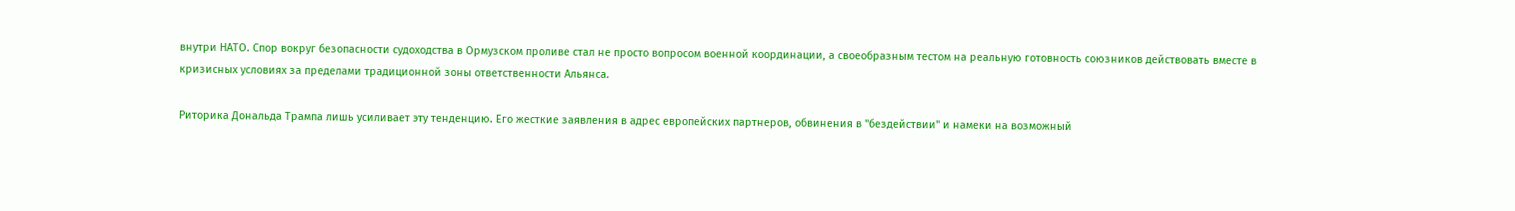внутри НАТО. Спор вокруг безопасности судоходства в Ормузском проливе стал не просто вопросом военной координации, а своеобразным тестом на реальную готовность союзников действовать вместе в кризисных условиях за пределами традиционной зоны ответственности Альянса.

Риторика Дональда Трампа лишь усиливает эту тенденцию. Его жесткие заявления в адрес европейских партнеров, обвинения в "бездействии" и намеки на возможный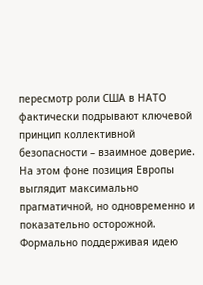пересмотр роли США в НАТО фактически подрывают ключевой принцип коллективной безопасности – взаимное доверие. На этом фоне позиция Европы выглядит максимально прагматичной, но одновременно и показательно осторожной. Формально поддерживая идею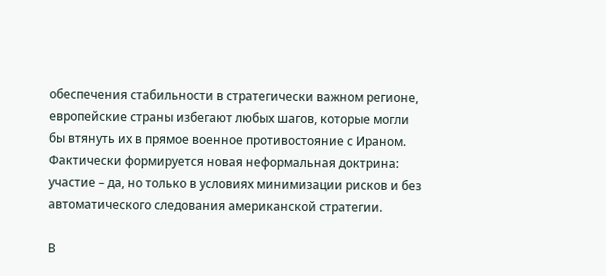обеспечения стабильности в стратегически важном регионе, европейские страны избегают любых шагов, которые могли бы втянуть их в прямое военное противостояние с Ираном. Фактически формируется новая неформальная доктрина: участие – да, но только в условиях минимизации рисков и без автоматического следования американской стратегии.

В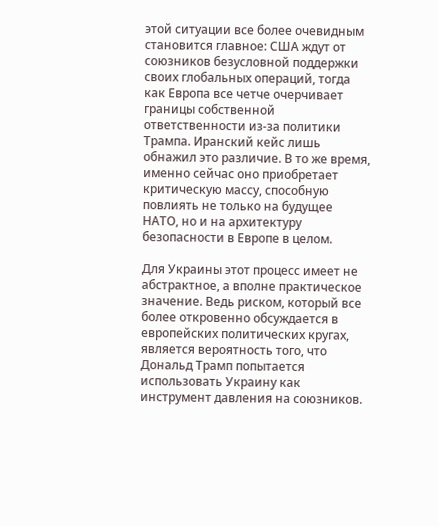этой ситуации все более очевидным становится главное: США ждут от союзников безусловной поддержки своих глобальных операций, тогда как Европа все четче очерчивает границы собственной ответственности из-за политики Трампа. Иранский кейс лишь обнажил это различие. В то же время, именно сейчас оно приобретает критическую массу, способную повлиять не только на будущее НАТО, но и на архитектуру безопасности в Европе в целом.

Для Украины этот процесс имеет не абстрактное, а вполне практическое значение. Ведь риском, который все более откровенно обсуждается в европейских политических кругах, является вероятность того, что Дональд Трамп попытается использовать Украину как инструмент давления на союзников.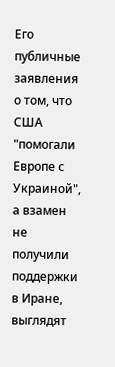Его публичные заявления о том, что США "помогали Европе с Украиной", а взамен не получили поддержки в Иране, выглядят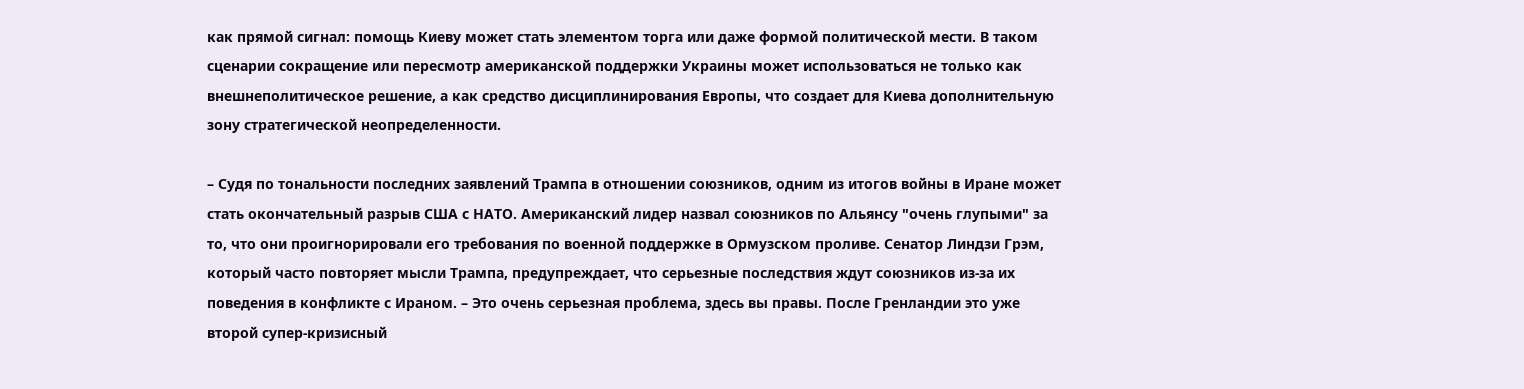как прямой сигнал: помощь Киеву может стать элементом торга или даже формой политической мести. В таком сценарии сокращение или пересмотр американской поддержки Украины может использоваться не только как внешнеполитическое решение, а как средство дисциплинирования Европы, что создает для Киева дополнительную зону стратегической неопределенности.

– Судя по тональности последних заявлений Трампа в отношении союзников, одним из итогов войны в Иране может стать окончательный разрыв США с НАТО. Американский лидер назвал союзников по Альянсу "очень глупыми" за то, что они проигнорировали его требования по военной поддержке в Ормузском проливе. Сенатор Линдзи Грэм, который часто повторяет мысли Трампа, предупреждает, что серьезные последствия ждут союзников из-за их поведения в конфликте с Ираном. – Это очень серьезная проблема, здесь вы правы. После Гренландии это уже второй супер-кризисный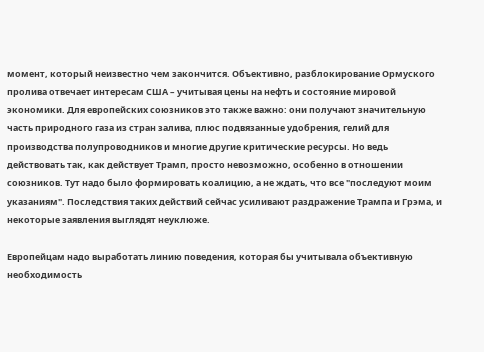момент, который неизвестно чем закончится. Объективно, разблокирование Ормуского пролива отвечает интересам США – учитывая цены на нефть и состояние мировой экономики. Для европейских союзников это также важно: они получают значительную часть природного газа из стран залива, плюс подвязанные удобрения, гелий для производства полупроводников и многие другие критические ресурсы. Но ведь действовать так, как действует Трамп, просто невозможно, особенно в отношении союзников. Тут надо было формировать коалицию, а не ждать, что все "последуют моим указаниям". Последствия таких действий сейчас усиливают раздражение Трампа и Грэма, и некоторые заявления выглядят неуклюже.

Европейцам надо выработать линию поведения, которая бы учитывала объективную необходимость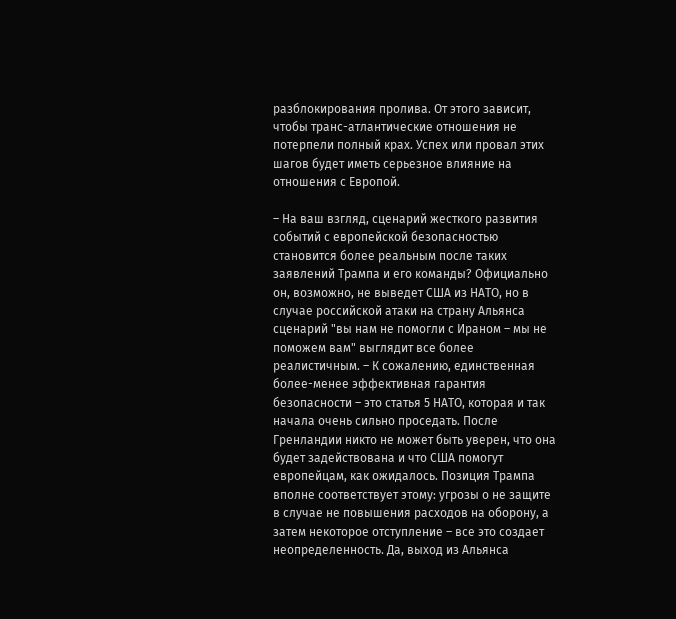разблокирования пролива. От этого зависит, чтобы транс-атлантические отношения не потерпели полный крах. Успех или провал этих шагов будет иметь серьезное влияние на отношения с Европой.

– На ваш взгляд, сценарий жесткого развития событий с европейской безопасностью становится более реальным после таких заявлений Трампа и его команды? Официально он, возможно, не выведет США из НАТО, но в случае российской атаки на страну Альянса сценарий "вы нам не помогли с Ираном – мы не поможем вам" выглядит все более реалистичным. – К сожалению, единственная более-менее эффективная гарантия безопасности – это статья 5 НАТО, которая и так начала очень сильно проседать. После Гренландии никто не может быть уверен, что она будет задействована и что США помогут европейцам, как ожидалось. Позиция Трампа вполне соответствует этому: угрозы о не защите в случае не повышения расходов на оборону, а затем некоторое отступление – все это создает неопределенность. Да, выход из Альянса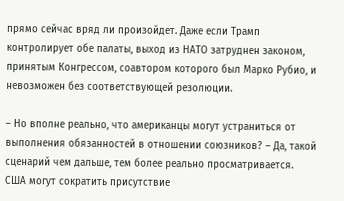прямо сейчас вряд ли произойдет. Даже если Трамп контролирует обе палаты, выход из НАТО затруднен законом, принятым Конгрессом, соавтором которого был Марко Рубио, и невозможен без соответствующей резолюции.

– Но вполне реально, что американцы могут устраниться от выполнения обязанностей в отношении союзников? – Да, такой сценарий чем дальше, тем более реально просматривается. США могут сократить присутствие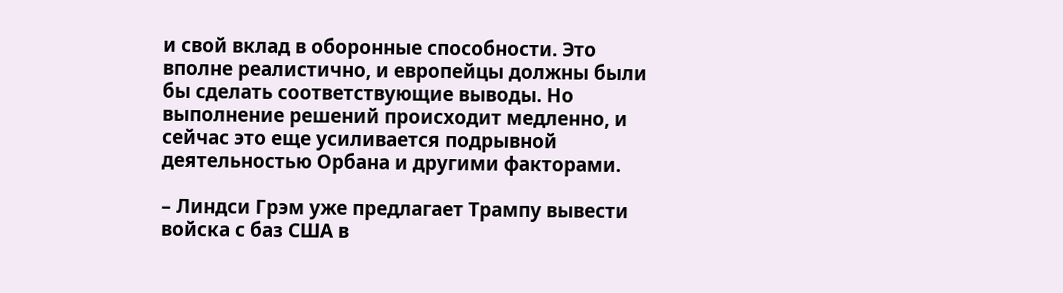и свой вклад в оборонные способности. Это вполне реалистично, и европейцы должны были бы сделать соответствующие выводы. Но выполнение решений происходит медленно, и сейчас это еще усиливается подрывной деятельностью Орбана и другими факторами.

– Линдси Грэм уже предлагает Трампу вывести войска с баз США в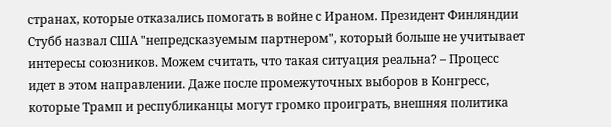странах, которые отказались помогать в войне с Ираном. Президент Финляндии Стубб назвал США "непредсказуемым партнером", который больше не учитывает интересы союзников. Можем считать, что такая ситуация реальна? – Процесс идет в этом направлении. Даже после промежуточных выборов в Конгресс, которые Трамп и республиканцы могут громко проиграть, внешняя политика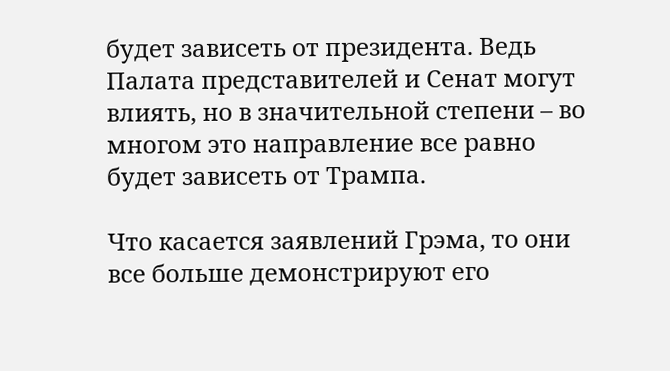будет зависеть от президента. Ведь Палата представителей и Сенат могут влиять, но в значительной степени – во многом это направление все равно будет зависеть от Трампа.

Что касается заявлений Грэма, то они все больше демонстрируют его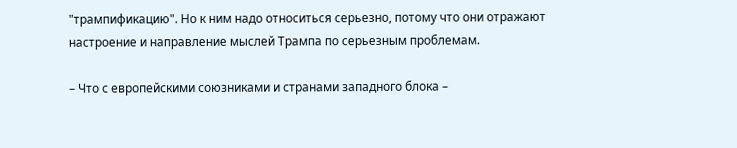"трампификацию". Но к ним надо относиться серьезно, потому что они отражают настроение и направление мыслей Трампа по серьезным проблемам.

– Что с европейскими союзниками и странами западного блока –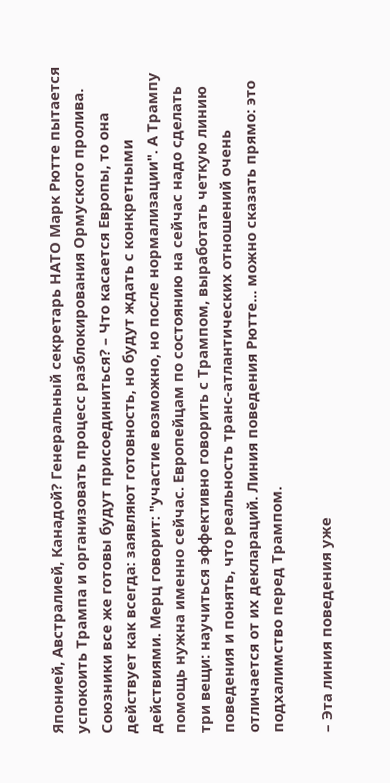Японией, Австралией, Канадой? Генеральный секретарь НАТО Марк Рютте пытается успокоить Трампа и организовать процесс разблокирования Ормуского пролива. Союзники все же готовы будут присоединиться? – Что касается Европы, то она действует как всегда: заявляют готовность, но будут ждать с конкретными действиями. Мерц говорит: "участие возможно, но после нормализации". А Трампу помощь нужна именно сейчас. Европейцам по состоянию на сейчас надо сделать три вещи: научиться эффективно говорить с Трампом, выработать четкую линию поведения и понять, что реальность транс-атлантических отношений очень отличается от их деклараций. Линия поведения Рютте... можно сказать прямо: это подхалимство перед Трампом.

– Эта линия поведения уже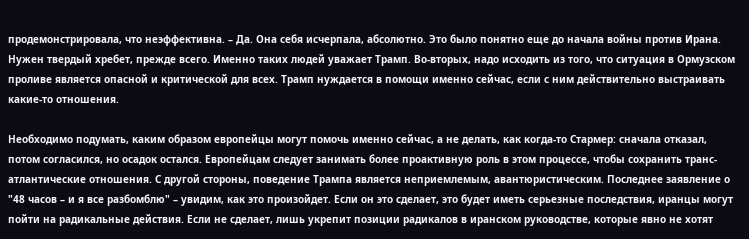продемонстрировала, что неэффективна. – Да. Она себя исчерпала, абсолютно. Это было понятно еще до начала войны против Ирана. Нужен твердый хребет, прежде всего. Именно таких людей уважает Трамп. Во-вторых, надо исходить из того, что ситуация в Ормузском проливе является опасной и критической для всех. Трамп нуждается в помощи именно сейчас, если с ним действительно выстраивать какие-то отношения.

Необходимо подумать, каким образом европейцы могут помочь именно сейчас, а не делать, как когда-то Стармер: сначала отказал, потом согласился, но осадок остался. Европейцам следует занимать более проактивную роль в этом процессе, чтобы сохранить транс-атлантические отношения. С другой стороны, поведение Трампа является неприемлемым, авантюристическим. Последнее заявление о "48 часов – и я все разбомблю" – увидим, как это произойдет. Если он это сделает, это будет иметь серьезные последствия, иранцы могут пойти на радикальные действия. Если не сделает, лишь укрепит позиции радикалов в иранском руководстве, которые явно не хотят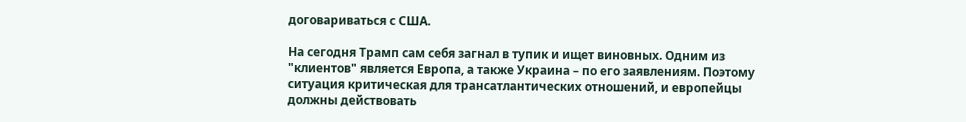договариваться с США.

На сегодня Трамп сам себя загнал в тупик и ищет виновных. Одним из "клиентов" является Европа, а также Украина – по его заявлениям. Поэтому ситуация критическая для трансатлантических отношений, и европейцы должны действовать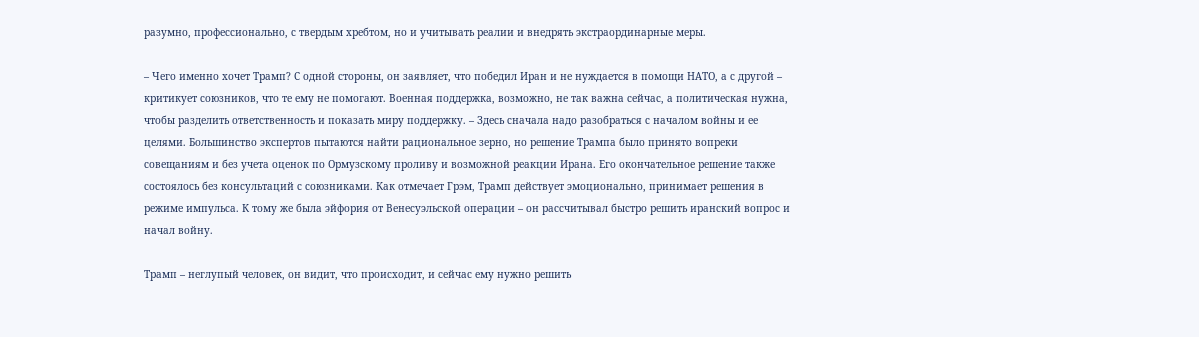разумно, профессионально, с твердым хребтом, но и учитывать реалии и внедрять экстраординарные меры.

– Чего именно хочет Трамп? С одной стороны, он заявляет, что победил Иран и не нуждается в помощи НАТО, а с другой – критикует союзников, что те ему не помогают. Военная поддержка, возможно, не так важна сейчас, а политическая нужна, чтобы разделить ответственность и показать миру поддержку. – Здесь сначала надо разобраться с началом войны и ее целями. Большинство экспертов пытаются найти рациональное зерно, но решение Трампа было принято вопреки совещаниям и без учета оценок по Ормузскому проливу и возможной реакции Ирана. Его окончательное решение также состоялось без консультаций с союзниками. Как отмечает Грэм, Трамп действует эмоционально, принимает решения в режиме импульса. К тому же была эйфория от Венесуэльской операции – он рассчитывал быстро решить иранский вопрос и начал войну.

Трамп – неглупый человек, он видит, что происходит, и сейчас ему нужно решить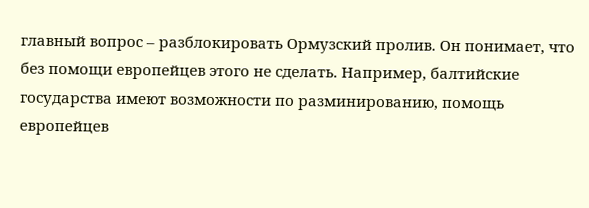главный вопрос – разблокировать Ормузский пролив. Он понимает, что без помощи европейцев этого не сделать. Например, балтийские государства имеют возможности по разминированию, помощь европейцев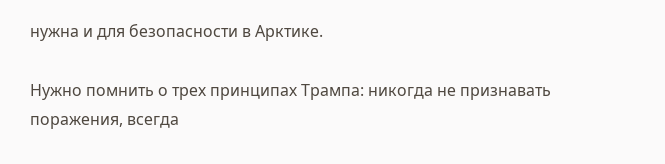нужна и для безопасности в Арктике.

Нужно помнить о трех принципах Трампа: никогда не признавать поражения, всегда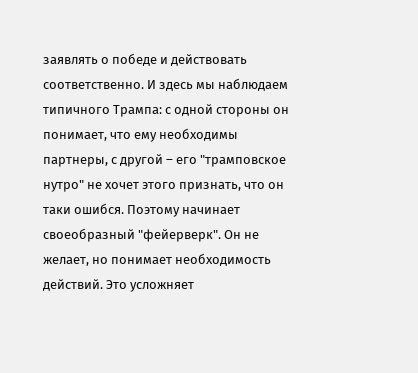заявлять о победе и действовать соответственно. И здесь мы наблюдаем типичного Трампа: с одной стороны он понимает, что ему необходимы партнеры, с другой – его "трамповское нутро" не хочет этого признать, что он таки ошибся. Поэтому начинает своеобразный "фейерверк". Он не желает, но понимает необходимость действий. Это усложняет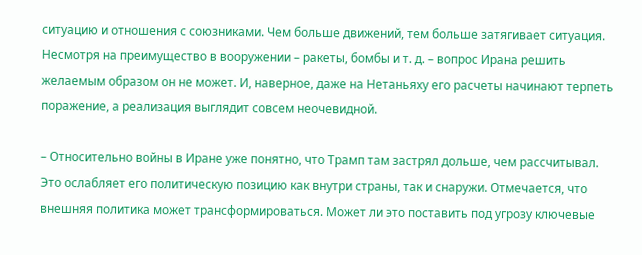ситуацию и отношения с союзниками. Чем больше движений, тем больше затягивает ситуация. Несмотря на преимущество в вооружении – ракеты, бомбы и т. д. – вопрос Ирана решить желаемым образом он не может. И, наверное, даже на Нетаньяху его расчеты начинают терпеть поражение, а реализация выглядит совсем неочевидной.

– Относительно войны в Иране уже понятно, что Трамп там застрял дольше, чем рассчитывал. Это ослабляет его политическую позицию как внутри страны, так и снаружи. Отмечается, что внешняя политика может трансформироваться. Может ли это поставить под угрозу ключевые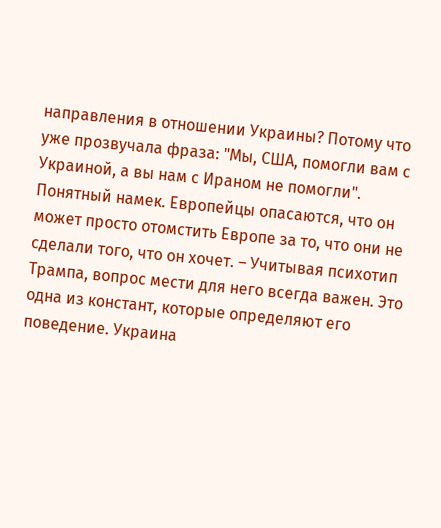направления в отношении Украины? Потому что уже прозвучала фраза: "Мы, США, помогли вам с Украиной, а вы нам с Ираном не помогли". Понятный намек. Европейцы опасаются, что он может просто отомстить Европе за то, что они не сделали того, что он хочет. – Учитывая психотип Трампа, вопрос мести для него всегда важен. Это одна из констант, которые определяют его поведение. Украина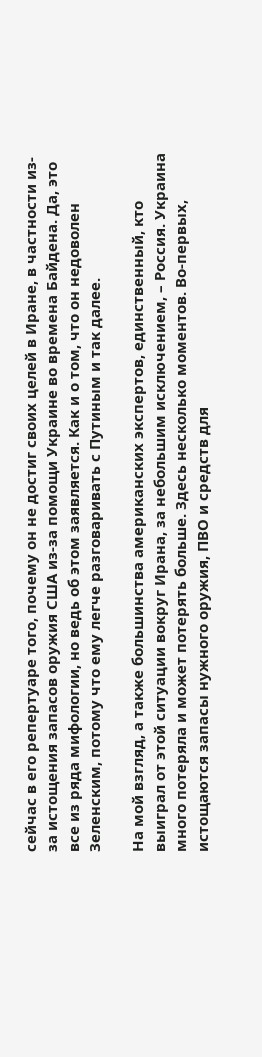сейчас в его репертуаре того, почему он не достиг своих целей в Иране, в частности из-за истощения запасов оружия США из-за помощи Украине во времена Байдена. Да, это все из ряда мифологии, но ведь об этом заявляется. Как и о том, что он недоволен Зеленским, потому что ему легче разговаривать с Путиным и так далее.

На мой взгляд, а также большинства американских экспертов, единственный, кто выиграл от этой ситуации вокруг Ирана, за небольшим исключением, – Россия. Украина много потеряла и может потерять больше. Здесь несколько моментов. Во-первых, истощаются запасы нужного оружия, ПВО и средств для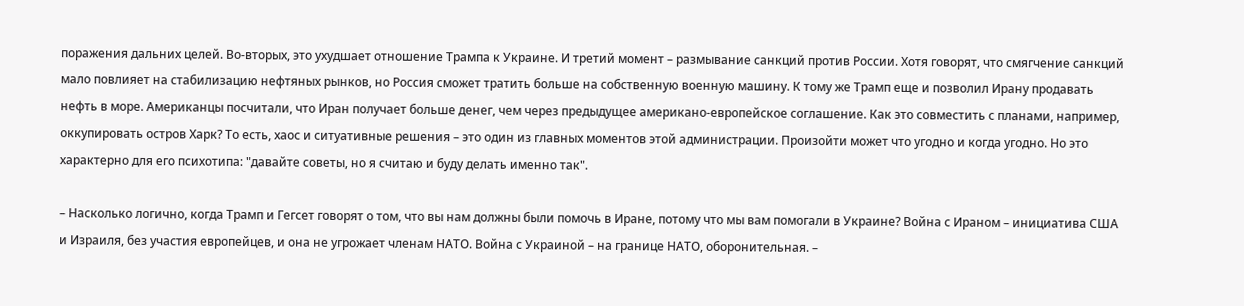поражения дальних целей. Во-вторых, это ухудшает отношение Трампа к Украине. И третий момент – размывание санкций против России. Хотя говорят, что смягчение санкций мало повлияет на стабилизацию нефтяных рынков, но Россия сможет тратить больше на собственную военную машину. К тому же Трамп еще и позволил Ирану продавать нефть в море. Американцы посчитали, что Иран получает больше денег, чем через предыдущее американо-европейское соглашение. Как это совместить с планами, например, оккупировать остров Харк? То есть, хаос и ситуативные решения – это один из главных моментов этой администрации. Произойти может что угодно и когда угодно. Но это характерно для его психотипа: "давайте советы, но я считаю и буду делать именно так".

– Насколько логично, когда Трамп и Гегсет говорят о том, что вы нам должны были помочь в Иране, потому что мы вам помогали в Украине? Война с Ираном – инициатива США и Израиля, без участия европейцев, и она не угрожает членам НАТО. Война с Украиной – на границе НАТО, оборонительная. –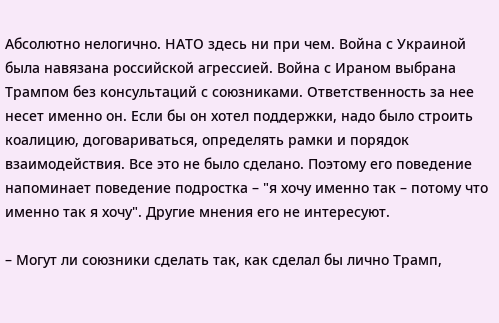Абсолютно нелогично. НАТО здесь ни при чем. Война с Украиной была навязана российской агрессией. Война с Ираном выбрана Трампом без консультаций с союзниками. Ответственность за нее несет именно он. Если бы он хотел поддержки, надо было строить коалицию, договариваться, определять рамки и порядок взаимодействия. Все это не было сделано. Поэтому его поведение напоминает поведение подростка – "я хочу именно так – потому что именно так я хочу". Другие мнения его не интересуют.

– Могут ли союзники сделать так, как сделал бы лично Трамп,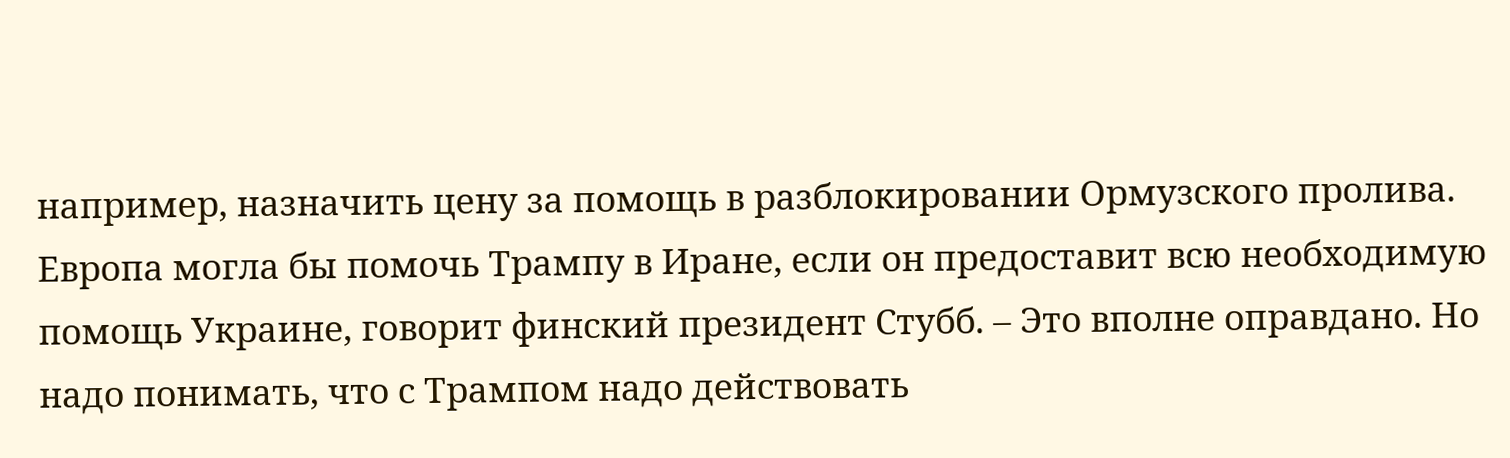например, назначить цену за помощь в разблокировании Ормузского пролива. Европа могла бы помочь Трампу в Иране, если он предоставит всю необходимую помощь Украине, говорит финский президент Стубб. – Это вполне оправдано. Но надо понимать, что с Трампом надо действовать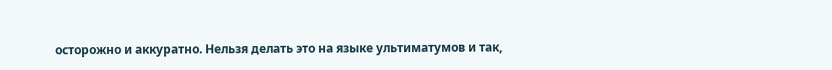осторожно и аккуратно. Нельзя делать это на языке ультиматумов и так,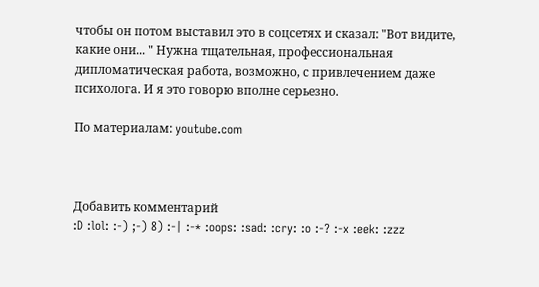чтобы он потом выставил это в соцсетях и сказал: "Вот видите, какие они... " Нужна тщательная, профессиональная дипломатическая работа, возможно, с привлечением даже психолога. И я это говорю вполне серьезно.

По материалам: youtube.com



Добавить комментарий
:D :lol: :-) ;-) 8) :-| :-* :oops: :sad: :cry: :o :-? :-x :eek: :zzz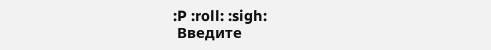:P :roll: :sigh:
 Введите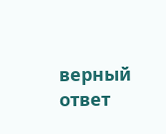верный ответ